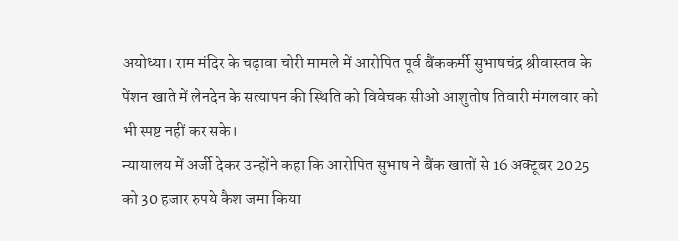अयोध्या। राम मंदिर के चढ़ावा चोरी मामले में आरोपित पूर्व बैंककर्मी सुभाषचंद्र श्रीवास्तव के पेंशन खाते में लेनदेन के सत्यापन की स्थिति को विवेचक सीओ आशुतोष तिवारी मंगलवार को भी स्पष्ट नहीं कर सके।
न्यायालय में अर्जी देकर उन्होंने कहा कि आरोपित सुभाष ने बैंक खातों से 16 अक्टूबर 2025 को 30 हजार रुपये कैश जमा किया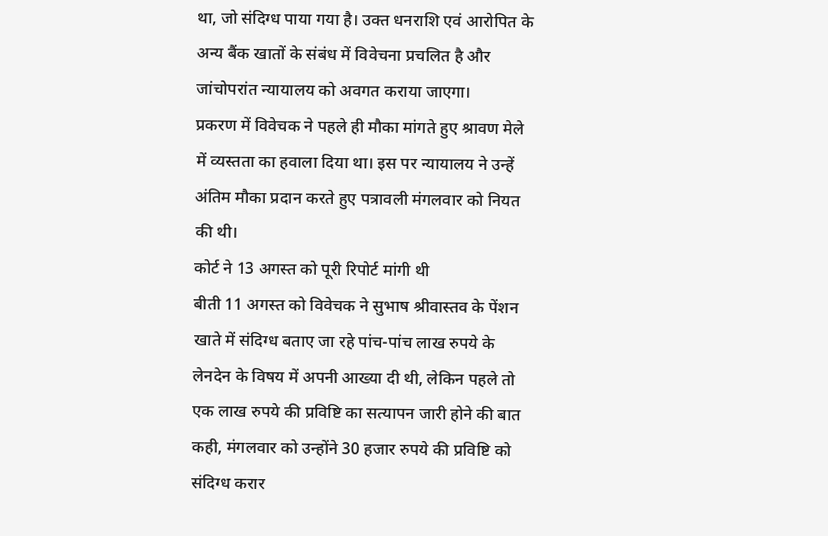था, जो संदिग्ध पाया गया है। उक्त धनराशि एवं आरोपित के अन्य बैंक खातों के संबंध में विवेचना प्रचलित है और जांचोपरांत न्यायालय को अवगत कराया जाएगा।
प्रकरण में विवेचक ने पहले ही मौका मांगते हुए श्रावण मेले में व्यस्तता का हवाला दिया था। इस पर न्यायालय ने उन्हें अंतिम मौका प्रदान करते हुए पत्रावली मंगलवार को नियत की थी।
कोर्ट ने 13 अगस्त को पूरी रिपोर्ट मांगी थी
बीती 11 अगस्त को विवेचक ने सुभाष श्रीवास्तव के पेंशन खाते में संदिग्ध बताए जा रहे पांच-पांच लाख रुपये के लेनदेन के विषय में अपनी आख्या दी थी, लेकिन पहले तो एक लाख रुपये की प्रविष्टि का सत्यापन जारी होने की बात कही, मंगलवार को उन्होंने 30 हजार रुपये की प्रविष्टि को संदिग्ध करार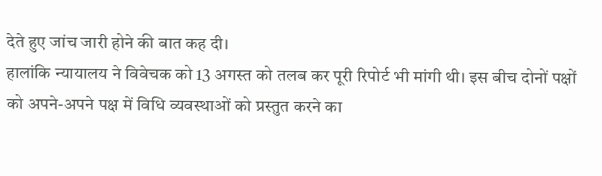देते हुए जांच जारी होने की बात कह दी।
हालांकि न्यायालय ने विवेचक को 13 अगस्त को तलब कर पूरी रिपोर्ट भी मांगी थी। इस बीच दोनों पक्षों को अपने-अपने पक्ष में विधि व्यवस्थाओं को प्रस्तुत करने का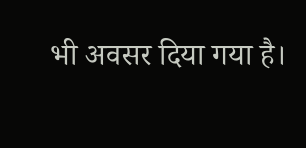भी अवसर दिया गया है।